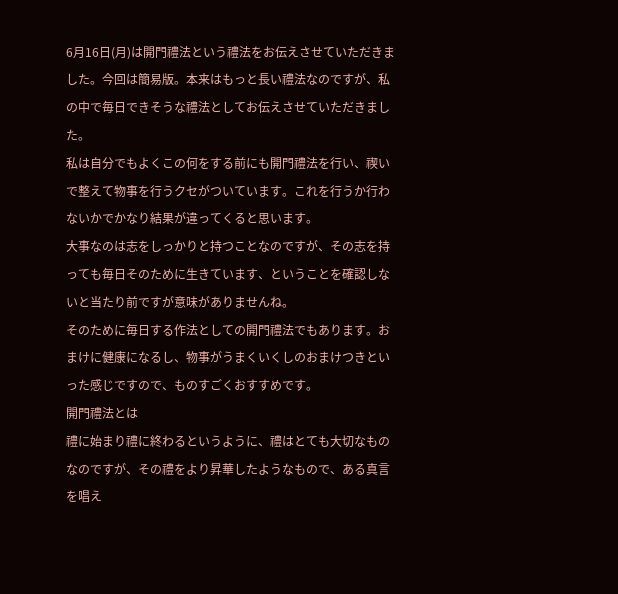6月16日(月)は開門禮法という禮法をお伝えさせていただきました。今回は簡易版。本来はもっと長い禮法なのですが、私の中で毎日できそうな禮法としてお伝えさせていただきました。
私は自分でもよくこの何をする前にも開門禮法を行い、禊いで整えて物事を行うクセがついています。これを行うか行わないかでかなり結果が違ってくると思います。
大事なのは志をしっかりと持つことなのですが、その志を持っても毎日そのために生きています、ということを確認しないと当たり前ですが意味がありませんね。
そのために毎日する作法としての開門禮法でもあります。おまけに健康になるし、物事がうまくいくしのおまけつきといった感じですので、ものすごくおすすめです。
開門禮法とは
禮に始まり禮に終わるというように、禮はとても大切なものなのですが、その禮をより昇華したようなもので、ある真言を唱え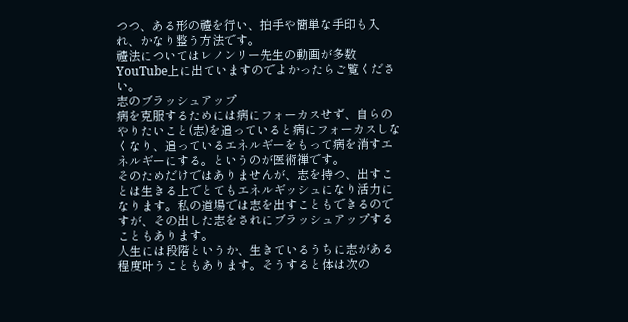つつ、ある形の禮を行い、拍手や簡単な手印も入れ、かなり整う方法です。
禮法についてはレノンリー先生の動画が多数YouTube上に出ていますのでよかったらご覧ください。
志のブラッシュアップ
病を克服するためには病にフォーカスせず、自らのやりたいこと(志)を追っていると病にフォーカスしなくなり、追っているエネルギーをもって病を消すエネルギーにする。というのが医術禅です。
そのためだけではありませんが、志を持つ、出すことは生きる上でとてもエネルギッシュになり活力になります。私の道場では志を出すこともできるのですが、その出した志をされにブラッシュアップすることもあります。
人生には段階というか、生きているうちに志がある程度叶うこともあります。そうすると体は次の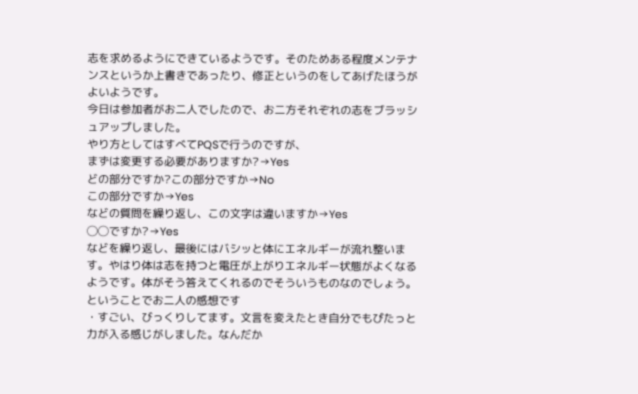志を求めるようにできているようです。そのためある程度メンテナンスというか上書きであったり、修正というのをしてあげたほうがよいようです。
今日は参加者がお二人でしたので、お二方それぞれの志をブラッシュアップしました。
やり方としてはすべてPQSで行うのですが、
まずは変更する必要がありますか?→Yes
どの部分ですか?この部分ですか→No
この部分ですか→Yes
などの質問を繰り返し、この文字は違いますか→Yes
◯◯ですか?→Yes
などを繰り返し、最後にはバシッと体にエネルギーが流れ整います。やはり体は志を持つと電圧が上がりエネルギー状態がよくなるようです。体がそう答えてくれるのでそういうものなのでしょう。
ということでお二人の感想です
・すごい、びっくりしてます。文言を変えたとき自分でもぴたっと力が入る感じがしました。なんだか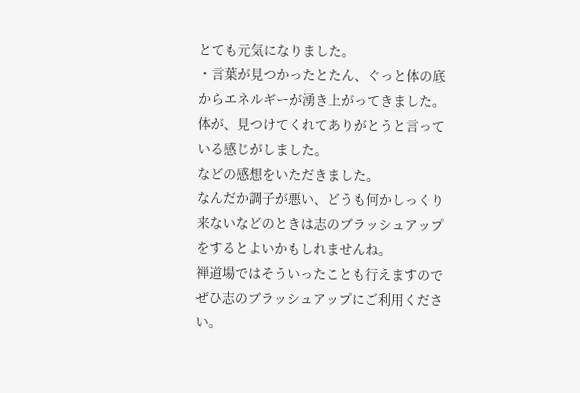とても元気になりました。
・言葉が見つかったとたん、ぐっと体の底からエネルギーが湧き上がってきました。体が、見つけてくれてありがとうと言っている感じがしました。
などの感想をいただきました。
なんだか調子が悪い、どうも何かしっくり来ないなどのときは志のブラッシュアップをするとよいかもしれませんね。
禅道場ではそういったことも行えますのでぜひ志のブラッシュアップにご利用ください。